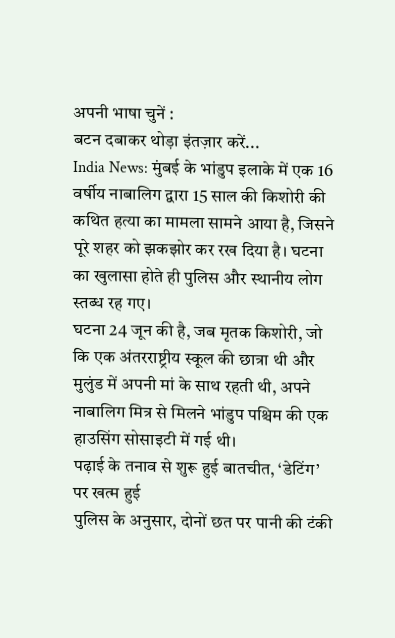अपनी भाषा चुनें :
बटन दबाकर थोड़ा इंतज़ार करें...
India News: मुंबई के भांडुप इलाके में एक 16 वर्षीय नाबालिग द्वारा 15 साल की किशोरी की कथित हत्या का मामला सामने आया है, जिसने पूरे शहर को झकझोर कर रख दिया है। घटना का खुलासा होते ही पुलिस और स्थानीय लोग स्तब्ध रह गए।
घटना 24 जून की है, जब मृतक किशोरी, जो कि एक अंतरराष्ट्रीय स्कूल की छात्रा थी और मुलुंड में अपनी मां के साथ रहती थी, अपने नाबालिग मित्र से मिलने भांडुप पश्चिम की एक हाउसिंग सोसाइटी में गई थी।
पढ़ाई के तनाव से शुरू हुई बातचीत, ‘डेटिंग’ पर खत्म हुई
पुलिस के अनुसार, दोनों छत पर पानी की टंकी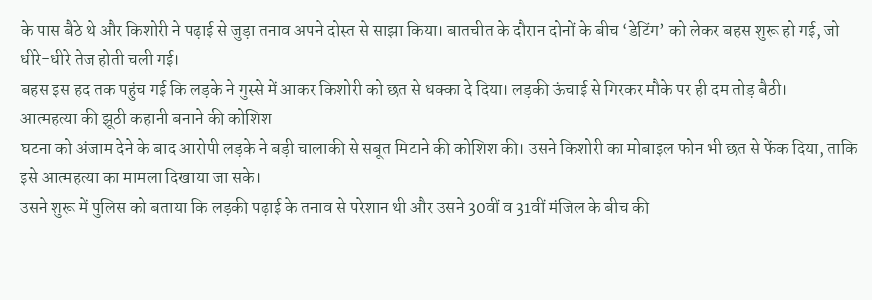के पास बैठे थे और किशोरी ने पढ़ाई से जुड़ा तनाव अपने दोस्त से साझा किया। बातचीत के दौरान दोनों के बीच ‘डेटिंग’ को लेकर बहस शुरू हो गई, जो धीरे-धीरे तेज होती चली गई।
बहस इस हद तक पहुंच गई कि लड़के ने गुस्से में आकर किशोरी को छत से धक्का दे दिया। लड़की ऊंचाई से गिरकर मौके पर ही दम तोड़ बैठी।
आत्महत्या की झूठी कहानी बनाने की कोशिश
घटना को अंजाम देने के बाद आरोपी लड़के ने बड़ी चालाकी से सबूत मिटाने की कोशिश की। उसने किशोरी का मोबाइल फोन भी छत से फेंक दिया, ताकि इसे आत्महत्या का मामला दिखाया जा सके।
उसने शुरू में पुलिस को बताया कि लड़की पढ़ाई के तनाव से परेशान थी और उसने 30वीं व 31वीं मंजिल के बीच की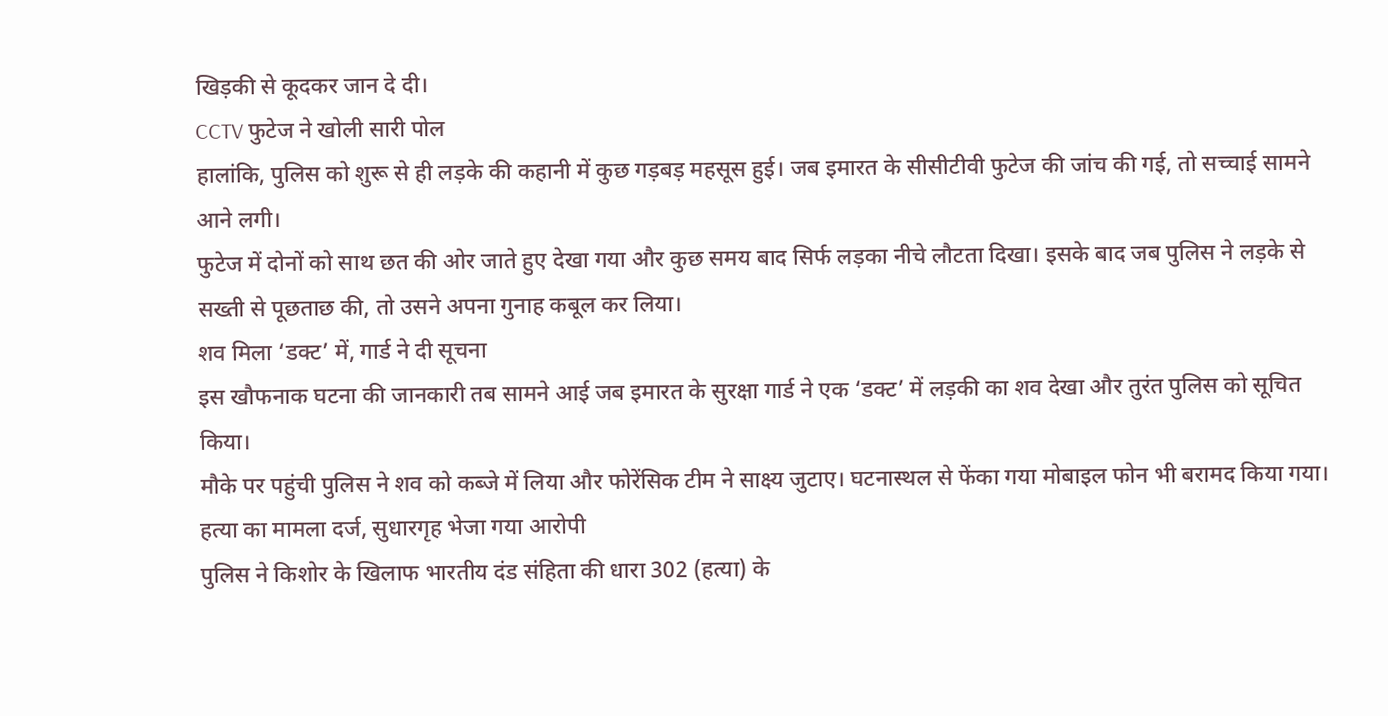खिड़की से कूदकर जान दे दी।
CCTV फुटेज ने खोली सारी पोल
हालांकि, पुलिस को शुरू से ही लड़के की कहानी में कुछ गड़बड़ महसूस हुई। जब इमारत के सीसीटीवी फुटेज की जांच की गई, तो सच्चाई सामने आने लगी।
फुटेज में दोनों को साथ छत की ओर जाते हुए देखा गया और कुछ समय बाद सिर्फ लड़का नीचे लौटता दिखा। इसके बाद जब पुलिस ने लड़के से सख्ती से पूछताछ की, तो उसने अपना गुनाह कबूल कर लिया।
शव मिला ‘डक्ट’ में, गार्ड ने दी सूचना
इस खौफनाक घटना की जानकारी तब सामने आई जब इमारत के सुरक्षा गार्ड ने एक ‘डक्ट’ में लड़की का शव देखा और तुरंत पुलिस को सूचित किया।
मौके पर पहुंची पुलिस ने शव को कब्जे में लिया और फोरेंसिक टीम ने साक्ष्य जुटाए। घटनास्थल से फेंका गया मोबाइल फोन भी बरामद किया गया।
हत्या का मामला दर्ज, सुधारगृह भेजा गया आरोपी
पुलिस ने किशोर के खिलाफ भारतीय दंड संहिता की धारा 302 (हत्या) के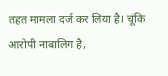तहत मामला दर्ज कर लिया है। चूंकि आरोपी नाबालिग है,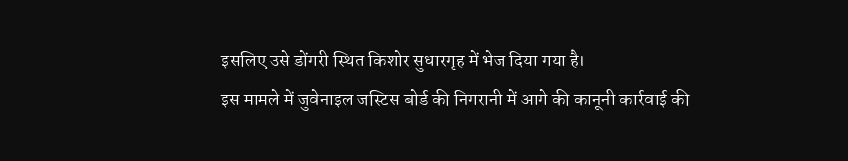इसलिए उसे डोंगरी स्थित किशोर सुधारगृह में भेज दिया गया है।
इस मामले में जुवेनाइल जस्टिस बोर्ड की निगरानी में आगे की कानूनी कार्रवाई की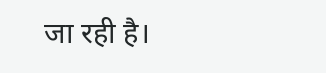जा रही है।